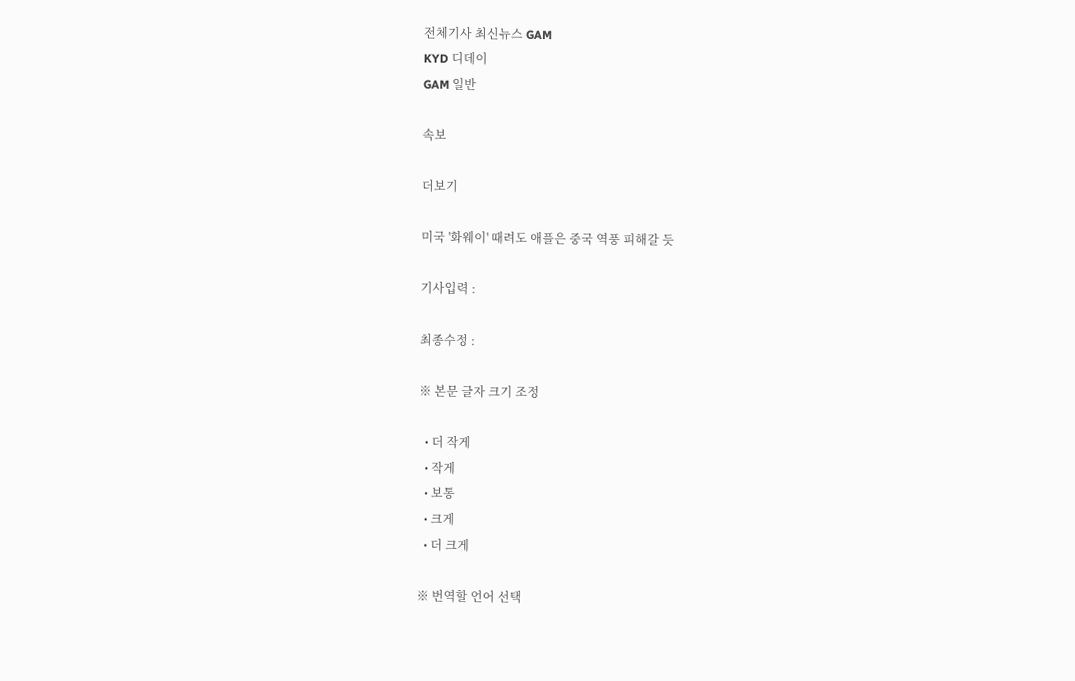전체기사 최신뉴스 GAM
KYD 디데이
GAM 일반

속보

더보기

미국 '화웨이' 때려도 애플은 중국 역풍 피해갈 듯

기사입력 :

최종수정 :

※ 본문 글자 크기 조정

  • 더 작게
  • 작게
  • 보통
  • 크게
  • 더 크게

※ 번역할 언어 선택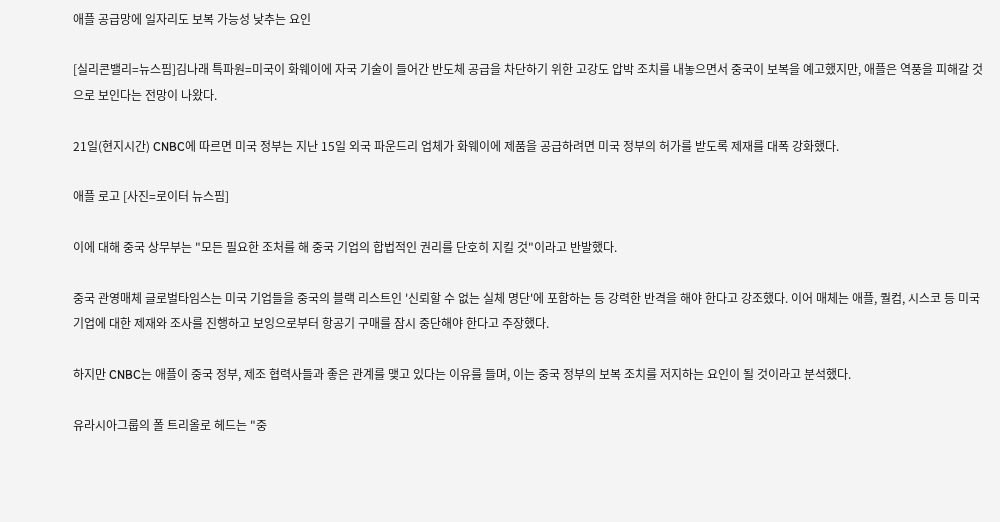애플 공급망에 일자리도 보복 가능성 낮추는 요인

[실리콘밸리=뉴스핌]김나래 특파원=미국이 화웨이에 자국 기술이 들어간 반도체 공급을 차단하기 위한 고강도 압박 조치를 내놓으면서 중국이 보복을 예고했지만, 애플은 역풍을 피해갈 것으로 보인다는 전망이 나왔다.

21일(현지시간) CNBC에 따르면 미국 정부는 지난 15일 외국 파운드리 업체가 화웨이에 제품을 공급하려면 미국 정부의 허가를 받도록 제재를 대폭 강화했다.

애플 로고 [사진=로이터 뉴스핌]

이에 대해 중국 상무부는 "모든 필요한 조처를 해 중국 기업의 합법적인 권리를 단호히 지킬 것"이라고 반발했다.

중국 관영매체 글로벌타임스는 미국 기업들을 중국의 블랙 리스트인 '신뢰할 수 없는 실체 명단'에 포함하는 등 강력한 반격을 해야 한다고 강조했다. 이어 매체는 애플, 퀄컴, 시스코 등 미국 기업에 대한 제재와 조사를 진행하고 보잉으로부터 항공기 구매를 잠시 중단해야 한다고 주장했다.

하지만 CNBC는 애플이 중국 정부, 제조 협력사들과 좋은 관계를 맺고 있다는 이유를 들며, 이는 중국 정부의 보복 조치를 저지하는 요인이 될 것이라고 분석했다.

유라시아그룹의 폴 트리올로 헤드는 "중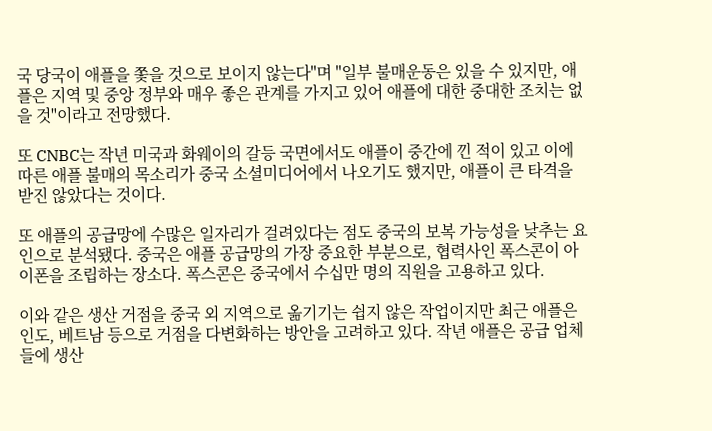국 당국이 애플을 쫓을 것으로 보이지 않는다"며 "일부 불매운동은 있을 수 있지만, 애플은 지역 및 중앙 정부와 매우 좋은 관계를 가지고 있어 애플에 대한 중대한 조치는 없을 것"이라고 전망했다.

또 CNBC는 작년 미국과 화웨이의 갈등 국면에서도 애플이 중간에 낀 적이 있고 이에 따른 애플 불매의 목소리가 중국 소셜미디어에서 나오기도 했지만, 애플이 큰 타격을 받진 않았다는 것이다.

또 애플의 공급망에 수많은 일자리가 걸려있다는 점도 중국의 보복 가능성을 낮추는 요인으로 분석됐다. 중국은 애플 공급망의 가장 중요한 부분으로, 협력사인 폭스콘이 아이폰을 조립하는 장소다. 폭스콘은 중국에서 수십만 명의 직원을 고용하고 있다.

이와 같은 생산 거점을 중국 외 지역으로 옮기기는 쉽지 않은 작업이지만 최근 애플은 인도, 베트남 등으로 거점을 다변화하는 방안을 고려하고 있다. 작년 애플은 공급 업체들에 생산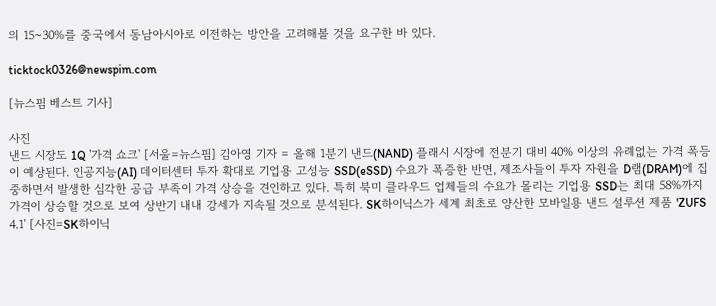의 15~30%를 중국에서 동남아시아로 이전하는 방안을 고려해볼 것을 요구한 바 있다.

ticktock0326@newspim.com

[뉴스핌 베스트 기사]

사진
낸드 시장도 1Q '가격 쇼크' [서울=뉴스핌] 김아영 기자 = 올해 1분기 낸드(NAND) 플래시 시장에 전분기 대비 40% 이상의 유례없는 가격 폭등이 예상된다. 인공지능(AI) 데이터센터 투자 확대로 기업용 고성능 SSD(eSSD) 수요가 폭증한 반면, 제조사들이 투자 자원을 D램(DRAM)에 집중하면서 발생한 심각한 공급 부족이 가격 상승을 견인하고 있다. 특히 북미 클라우드 업체들의 수요가 몰리는 기업용 SSD는 최대 58%까지 가격이 상승할 것으로 보여 상반기 내내 강세가 지속될 것으로 분석된다. SK하이닉스가 세계 최초로 양산한 모바일용 낸드 설루션 제품 'ZUFS 4.1' [사진=SK하이닉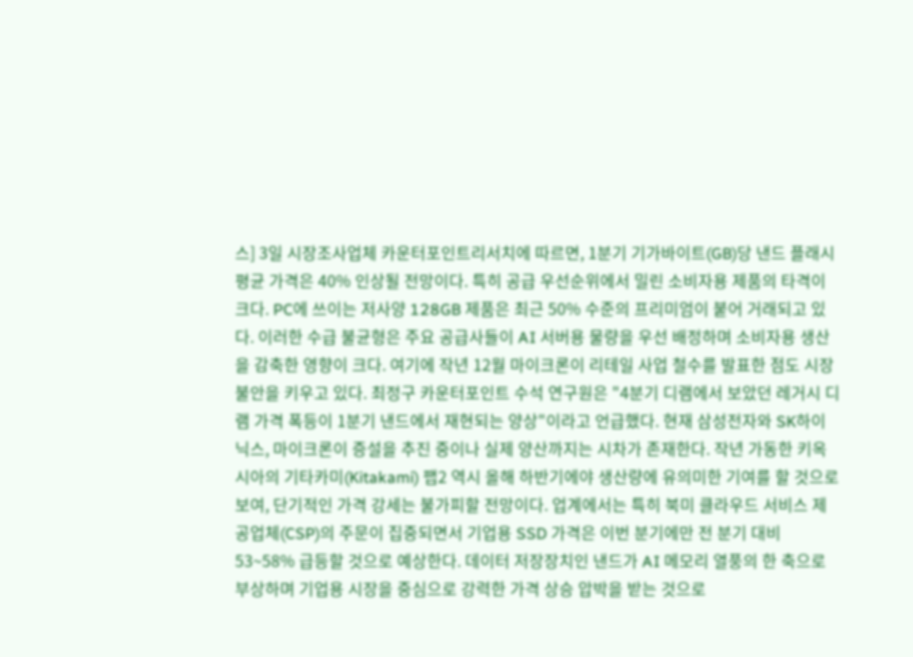스] 3일 시장조사업체 카운터포인트리서치에 따르면, 1분기 기가바이트(GB)당 낸드 플래시 평균 가격은 40% 인상될 전망이다. 특히 공급 우선순위에서 밀린 소비자용 제품의 타격이 크다. PC에 쓰이는 저사양 128GB 제품은 최근 50% 수준의 프리미엄이 붙어 거래되고 있다. 이러한 수급 불균형은 주요 공급사들이 AI 서버용 물량을 우선 배정하며 소비자용 생산을 감축한 영향이 크다. 여기에 작년 12월 마이크론이 리테일 사업 철수를 발표한 점도 시장 불안을 키우고 있다. 최정구 카운터포인트 수석 연구원은 "4분기 디램에서 보았던 레거시 디램 가격 폭등이 1분기 낸드에서 재현되는 양상"이라고 언급했다. 현재 삼성전자와 SK하이닉스, 마이크론이 증설을 추진 중이나 실제 양산까지는 시차가 존재한다. 작년 가동한 키옥시아의 기타카미(Kitakami) 팹2 역시 올해 하반기에야 생산량에 유의미한 기여를 할 것으로 보여, 단기적인 가격 강세는 불가피할 전망이다. 업계에서는 특히 북미 클라우드 서비스 제공업체(CSP)의 주문이 집중되면서 기업용 SSD 가격은 이번 분기에만 전 분기 대비 53~58% 급등할 것으로 예상한다. 데이터 저장장치인 낸드가 AI 메모리 열풍의 한 축으로 부상하며 기업용 시장을 중심으로 강력한 가격 상승 압박을 받는 것으로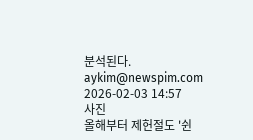분석된다. aykim@newspim.com 2026-02-03 14:57
사진
올해부터 제헌절도 '쉰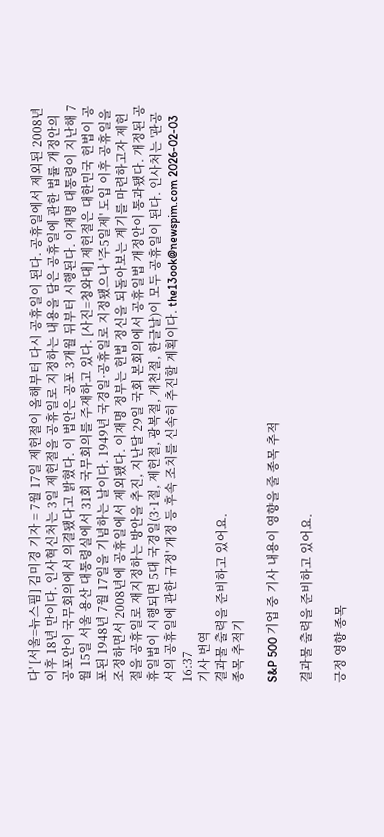다' [서울=뉴스핌] 김미경 기자 = 7월 17일 제헌절이 올해부터 다시 공휴일이 된다. 공휴일에서 제외된 2008년 이후 18년 만이다. 인사혁신처는 3일 제헌절을 공휴일로 지정하는 내용을 담은 공휴일에 관한 법률 개정안의 공포안이 국무회의에서 의결됐다고 밝혔다. 이 법안은 공포 3개월 뒤부터 시행된다. 이재명 대통령이 지난해 7월 15일 서울 용산 대통령실에서 31회 국무회의를 주재하고 있다. [사진=청와대] 제헌절은 대한민국 헌법이 공포된 1948년 7월 17일을 기념하는 날이다. 1949년 국경일·공휴일로 지정됐으나 '주5일제' 도입 이후 공휴일을 조정하면서 2008년에 공휴일에서 제외됐다. 이재명 정부는 헌법 정신을 되돌아보는 계기를 마련하고자 제헌절을 공휴일로 재지정하는 방안을 추진, 지난달 29일 국회 본회의에서 공휴일법 개정안이 통과됐다. 개정된 공휴일법이 시행되면 5대 국경일(3·1절, 제헌절, 광복절, 개천절, 한글날)이 모두 공휴일이 된다. 인사처는 '관공서의 공휴일에 관한 규정' 개정 등 후속 조치를 신속히 추진할 계획이다. the13ook@newspim.com 2026-02-03 16:37
기사 번역
결과물 출력을 준비하고 있어요.
종목 추적기

S&P 500 기업 중 기사 내용이 영향을 줄 종목 추적

결과물 출력을 준비하고 있어요.

긍정 영향 종목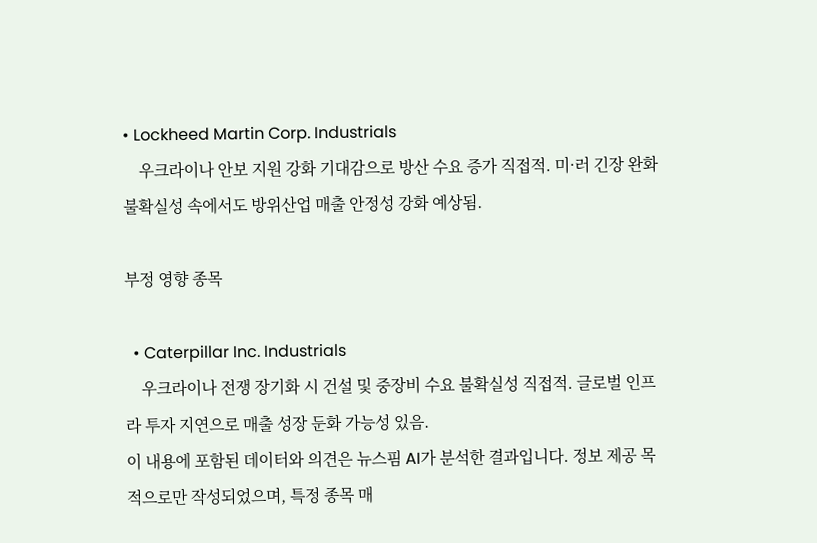• Lockheed Martin Corp. Industrials
    우크라이나 안보 지원 강화 기대감으로 방산 수요 증가 직접적. 미·러 긴장 완화 불확실성 속에서도 방위산업 매출 안정성 강화 예상됨.

부정 영향 종목

  • Caterpillar Inc. Industrials
    우크라이나 전쟁 장기화 시 건설 및 중장비 수요 불확실성 직접적. 글로벌 인프라 투자 지연으로 매출 성장 둔화 가능성 있음.
이 내용에 포함된 데이터와 의견은 뉴스핌 AI가 분석한 결과입니다. 정보 제공 목적으로만 작성되었으며, 특정 종목 매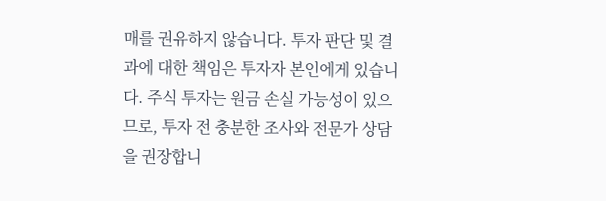매를 권유하지 않습니다. 투자 판단 및 결과에 대한 책임은 투자자 본인에게 있습니다. 주식 투자는 원금 손실 가능성이 있으므로, 투자 전 충분한 조사와 전문가 상담을 권장합니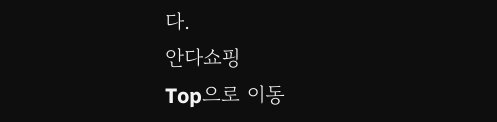다.
안다쇼핑
Top으로 이동